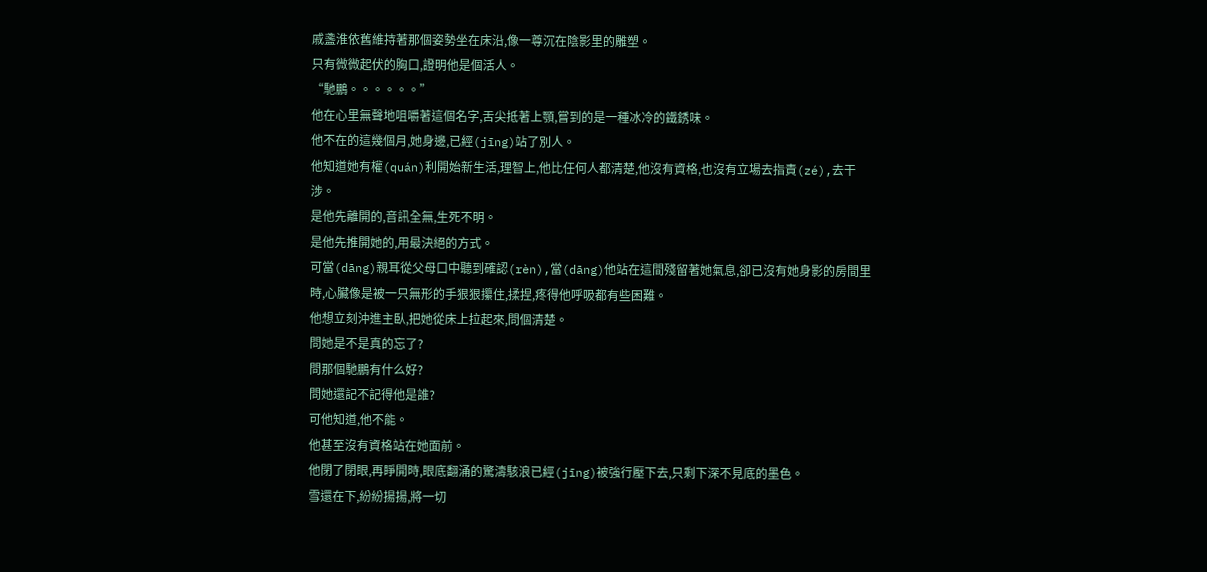戚盞淮依舊維持著那個姿勢坐在床沿,像一尊沉在陰影里的雕塑。
只有微微起伏的胸口,證明他是個活人。
“馳鵬。。。。。。”
他在心里無聲地咀嚼著這個名字,舌尖抵著上顎,嘗到的是一種冰冷的鐵銹味。
他不在的這幾個月,她身邊,已經(jīng)站了別人。
他知道她有權(quán)利開始新生活,理智上,他比任何人都清楚,他沒有資格,也沒有立場去指責(zé),去干涉。
是他先離開的,音訊全無,生死不明。
是他先推開她的,用最決絕的方式。
可當(dāng)親耳從父母口中聽到確認(rèn),當(dāng)他站在這間殘留著她氣息,卻已沒有她身影的房間里時,心臟像是被一只無形的手狠狠攥住,揉捏,疼得他呼吸都有些困難。
他想立刻沖進主臥,把她從床上拉起來,問個清楚。
問她是不是真的忘了?
問那個馳鵬有什么好?
問她還記不記得他是誰?
可他知道,他不能。
他甚至沒有資格站在她面前。
他閉了閉眼,再睜開時,眼底翻涌的驚濤駭浪已經(jīng)被強行壓下去,只剩下深不見底的墨色。
雪還在下,紛紛揚揚,將一切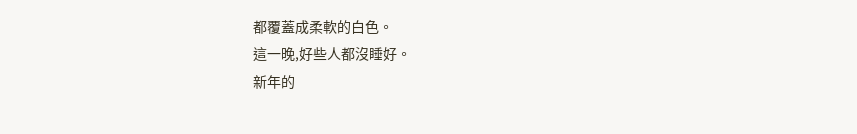都覆蓋成柔軟的白色。
這一晚,好些人都沒睡好。
新年的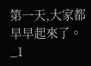第一天,大家都早早起來了。
_1